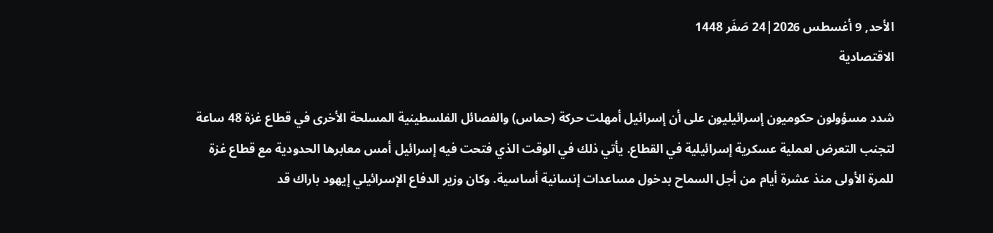الأحد, 9 أغسطس 2026|24 صَفَر 1448
الاقتصادية

شدد مسؤولون حكوميون إسرائيليون على أن إسرائيل أمهلت حركة (حماس) والفصائل الفلسطينية المسلحة الأخرى في قطاع غزة 48 ساعة لتجنب التعرض لعملية عسكرية إسرائيلية في القطاع. يأتي ذلك في الوقت الذي فتحت فيه إسرائيل أمس معابرها الحدودية مع قطاع غزة للمرة الأولى منذ عشرة أيام من أجل السماح بدخول مساعدات إنسانية أساسية. وكان وزير الدفاع الإسرائيلي إيهود باراك قد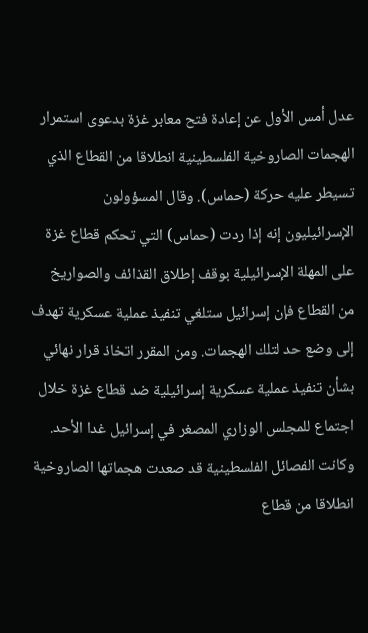عدل أمس الأول عن إعادة فتح معابر غزة بدعوى استمرار الهجمات الصاروخية الفلسطينية انطلاقا من القطاع الذي تسيطر عليه حركة (حماس). وقال المسؤولون الإسرائيليون إنه إذا ردت (حماس) التي تحكم قطاع غزة على المهلة الإسرائيلية بوقف إطلاق القذائف والصواريخ من القطاع فإن إسرائيل ستلغي تنفيذ عملية عسكرية تهدف إلى وضع حد لتلك الهجمات. ومن المقرر اتخاذ قرار نهائي بشأن تنفيذ عملية عسكرية إسرائيلية ضد قطاع غزة خلال اجتماع للمجلس الوزاري المصغر في إسرائيل غدا الأحد. وكانت الفصائل الفلسطينية قد صعدت هجماتها الصاروخية انطلاقا من قطاع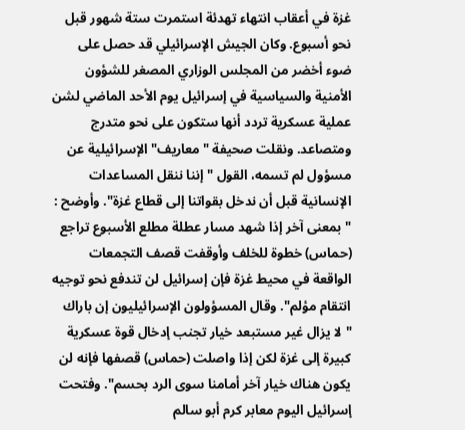غزة في أعقاب انتهاء تهدئة استمرت ستة شهور قبل نحو أسبوع. وكان الجيش الإسرائيلي قد حصل على ضوء أخضر من المجلس الوزاري المصغر للشؤون الأمنية والسياسية في إسرائيل يوم الأحد الماضي لشن عملية عسكرية تردد أنها ستكون على نحو متدرج ومتصاعد. ونقلت صحيفة "معاريف" الإسرائيلية عن مسؤول لم تسمه، القول "إننا ننقل المساعدات الإنسانية قبل أن ندخل بقواتنا إلى قطاع غزة". وأوضح : "بمعنى آخر إذا شهد مسار عطلة مطلع الأسبوع تراجع (حماس) خطوة للخلف وأوقفت قصف التجمعات الواقعة في محيط غزة فإن إسرائيل لن تندفع نحو توجيه انتقام مؤلم". وقال المسؤولون الإسرائيليون إن باراك "لا يزال غير مستبعد خيار تجنب إدخال قوة عسكرية كبيرة إلى غزة لكن إذا واصلت (حماس) قصفها فإنه لن يكون هناك خيار آخر أمامنا سوى الرد بحسم". وفتحت إسرائيل اليوم معابر كرم أبو سالم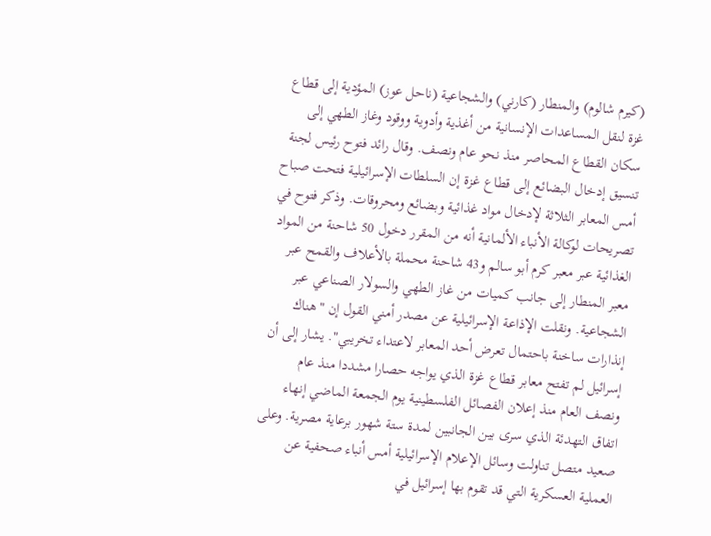(كيرم شالوم) والمنطار (كارني) والشجاعية (ناحل عوز) المؤدية إلى قطاع غزة لنقل المساعدات الإنسانية من أغذية وأدوية ووقود وغاز الطهي إلى سكان القطاع المحاصر منذ نحو عام ونصف. وقال رائد فتوح رئيس لجنة تنسيق إدخال البضائع إلى قطاع غزة إن السلطات الإسرائيلية فتحت صباح أمس المعابر الثلاثة لإدخال مواد غذائية وبضائع ومحروقات. وذكر فتوح في تصريحات لوكالة الأنباء الألمانية أنه من المقرر دخول 50 شاحنة من المواد الغذائية عبر معبر كرم أبو سالم و43 شاحنة محملة بالأعلاف والقمح عبر معبر المنطار إلى جانب كميات من غاز الطهي والسولار الصناعي عبر الشجاعية. ونقلت الإذاعة الإسرائيلية عن مصدر أمني القول إن "هناك إنذارات ساخنة باحتمال تعرض أحد المعابر لاعتداء تخريبي". يشار إلى أن إسرائيل لم تفتح معابر قطاع غزة الذي يواجه حصارا مشددا منذ عام ونصف العام منذ إعلان الفصائل الفلسطينية يوم الجمعة الماضي إنهاء اتفاق التهدئة الذي سرى بين الجانبين لمدة ستة شهور برعاية مصرية. وعلى صعيد متصل تناولت وسائل الإعلام الإسرائيلية أمس أنباء صحفية عن العملية العسكرية التي قد تقوم بها إسرائيل في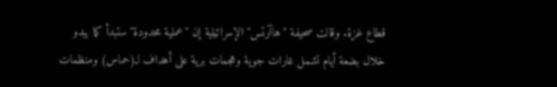قطاع غزة. وقالت صحيفة "هاآرتس" الإسرائيلية إن "عملية محدودة" ستبدأ كما يبدو خلال بضعة أيام تشمل غارات جوية وهجمات برية على أهداف لـ(حماس) ومنظمات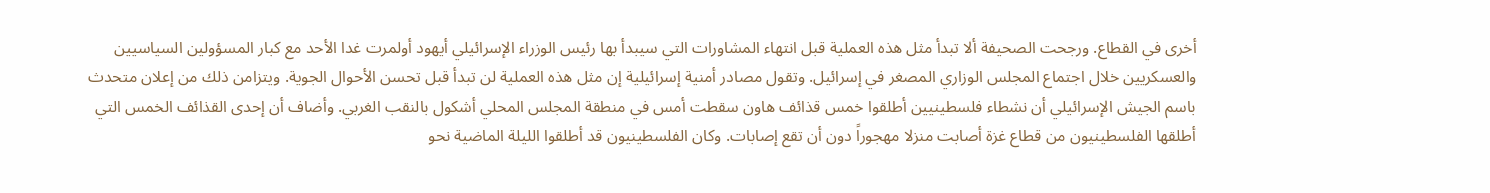أخرى في القطاع. ورجحت الصحيفة ألا تبدأ مثل هذه العملية قبل انتهاء المشاورات التي سيبدأ بها رئيس الوزراء الإسرائيلي أيهود أولمرت غدا الأحد مع كبار المسؤولين السياسيين والعسكريين خلال اجتماع المجلس الوزاري المصغر في إسرائيل. وتقول مصادر أمنية إسرائيلية إن مثل هذه العملية لن تبدأ قبل تحسن الأحوال الجوية. ويتزامن ذلك من إعلان متحدث باسم الجيش الإسرائيلي أن نشطاء فلسطينيين أطلقوا خمس قذائف هاون سقطت أمس في منطقة المجلس المحلي أشكول بالنقب الغربي. وأضاف أن إحدى القذائف الخمس التي أطلقها الفلسطينيون من قطاع غزة أصابت منزلا مهجوراً دون أن تقع إصابات. وكان الفلسطينيون قد أطلقوا الليلة الماضية نحو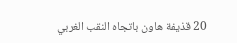20 قذيفة هاون باتجاه النقب الغربي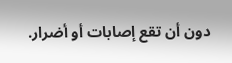دون أن تقع إصابات أو أضرار.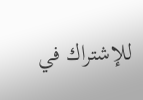للإشتراك في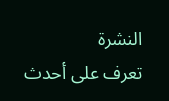النشرة
تعرف على أحدث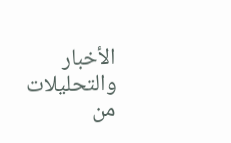الأخبار والتحليلات من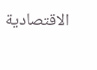الاقتصادية